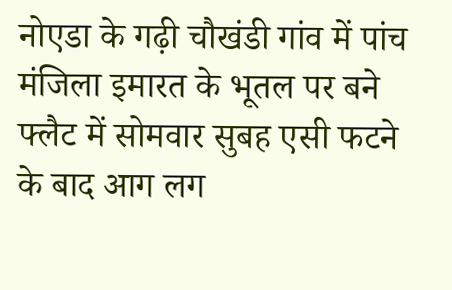नोएडा के गढ़ी चौखंडी गांव में पांच मंजिला इमारत के भूतल पर बने फ्लैट में सोमवार सुबह एसी फटने के बाद आग लग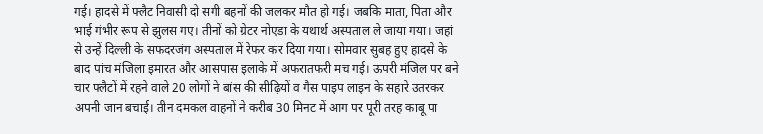गई। हादसे में फ्लैट निवासी दो सगी बहनों की जलकर मौत हो गई। जबकि माता, पिता और भाई गंभीर रूप से झुलस गए। तीनों को ग्रेटर नोएडा के यथार्थ अस्पताल ले जाया गया। जहां से उन्हें दिल्ली के सफदरजंग अस्पताल में रेफर कर दिया गया। सोमवार सुबह हुए हादसे के बाद पांच मंजिला इमारत और आसपास इलाके में अफरातफरी मच गई। ऊपरी मंजिल पर बने चार फ्लैटों में रहने वाले 20 लोगों ने बांस की सीढ़ियों व गैस पाइप लाइन के सहारे उतरकर अपनी जान बचाई। तीन दमकल वाहनों ने करीब 30 मिनट में आग पर पूरी तरह काबू पा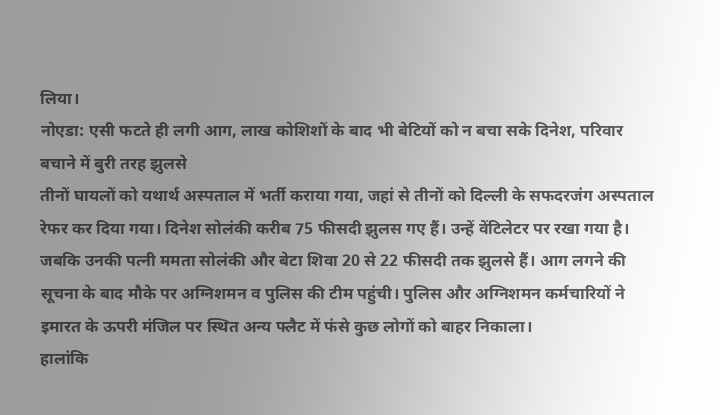लिया।
नोएडा: एसी फटते ही लगी आग, लाख कोशिशों के बाद भी बेटियों को न बचा सके दिनेश, परिवार बचाने में बुरी तरह झुलसे
तीनों घायलों को यथार्थ अस्पताल में भर्ती कराया गया, जहां से तीनों को दिल्ली के सफदरजंग अस्पताल रेफर कर दिया गया। दिनेश सोलंकी करीब 75 फीसदी झुलस गए हैं। उन्हें वेंटिलेटर पर रखा गया है। जबकि उनकी पत्नी ममता सोलंकी और बेटा शिवा 20 से 22 फीसदी तक झुलसे हैं। आग लगने की सूचना के बाद मौके पर अग्निशमन व पुलिस की टीम पहुंची। पुलिस और अग्निशमन कर्मचारियों ने इमारत के ऊपरी मंजिल पर स्थित अन्य फ्लैट में फंसे कुछ लोगों को बाहर निकाला।
हालांकि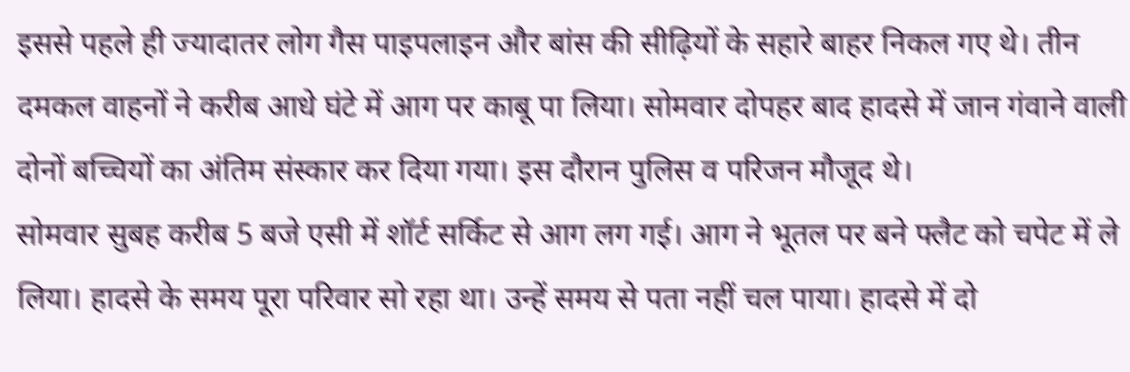इससे पहले ही ज्यादातर लोग गैस पाइपलाइन और बांस की सीढ़ियों के सहारे बाहर निकल गए थे। तीन दमकल वाहनों ने करीब आधे घंटे में आग पर काबू पा लिया। सोमवार दोपहर बाद हादसे में जान गंवाने वाली दोनों बच्चियों का अंतिम संस्कार कर दिया गया। इस दौरान पुलिस व परिजन मौजूद थे।
सोमवार सुबह करीब 5 बजे एसी में शॉर्ट सर्किट से आग लग गई। आग ने भूतल पर बने फ्लैट को चपेट में ले लिया। हादसे के समय पूरा परिवार सो रहा था। उन्हें समय से पता नहीं चल पाया। हादसे में दो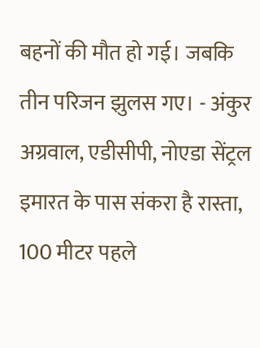बहनों की मौत हो गई। जबकि तीन परिजन झुलस गए। - अंकुर अग्रवाल, एडीसीपी, नोएडा सेंट्रल
इमारत के पास संकरा है रास्ता, 100 मीटर पहले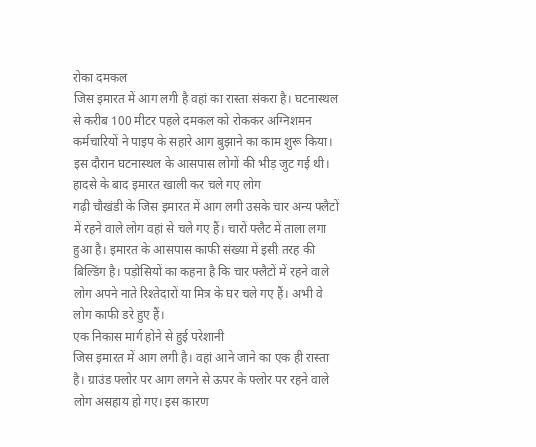रोका दमकल
जिस इमारत में आग लगी है वहां का रास्ता संकरा है। घटनास्थल से करीब 100 मीटर पहले दमकल को रोककर अग्निशमन कर्मचारियों ने पाइप के सहारे आग बुझाने का काम शुरू किया। इस दौरान घटनास्थल के आसपास लोगों की भीड़ जुट गई थी।
हादसे के बाद इमारत खाली कर चले गए लोग
गढ़ी चौखंडी के जिस इमारत में आग लगी उसके चार अन्य फ्लैटों में रहने वाले लोग वहां से चले गए हैं। चारों फ्लैट में ताला लगा हुआ है। इमारत के आसपास काफी संख्या में इसी तरह की बिल्डिंग है। पड़ोसियों का कहना है कि चार फ्लैटों में रहने वाले लोग अपने नाते रिश्तेदारों या मित्र के घर चले गए हैं। अभी वे लोग काफी डरे हुए हैं।
एक निकास मार्ग होने से हुई परेशानी
जिस इमारत में आग लगी है। वहां आने जाने का एक ही रास्ता है। ग्राउंड फ्लोर पर आग लगने से ऊपर के फ्लोर पर रहने वाले लोग असहाय हो गए। इस कारण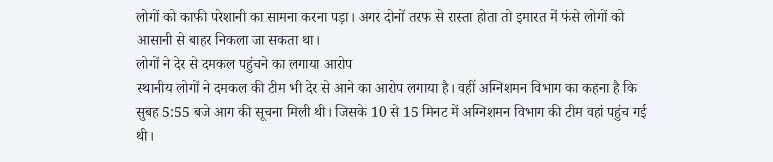लोगों को काफी परेशानी का सामना करना पड़ा। अगर दोनों तरफ से रास्ता होता तो इमारत में फंसे लोगों को आसानी से बाहर निकला जा सकता था।
लोगों ने देर से दमकल पहुंचने का लगाया आरोप
स्थानीय लोगों ने दमकल की टीम भी देर से आने का आरोप लगाया है। वहीं अग्निशमन विभाग का कहना है कि सुबह 5:55 बजे आग की सूचना मिली थी। जिसके 10 से 15 मिनट में अग्निशमन विभाग की टीम वहां पहुंच गई थी।